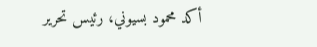أكد محمود بسيوني، رئيس تحرير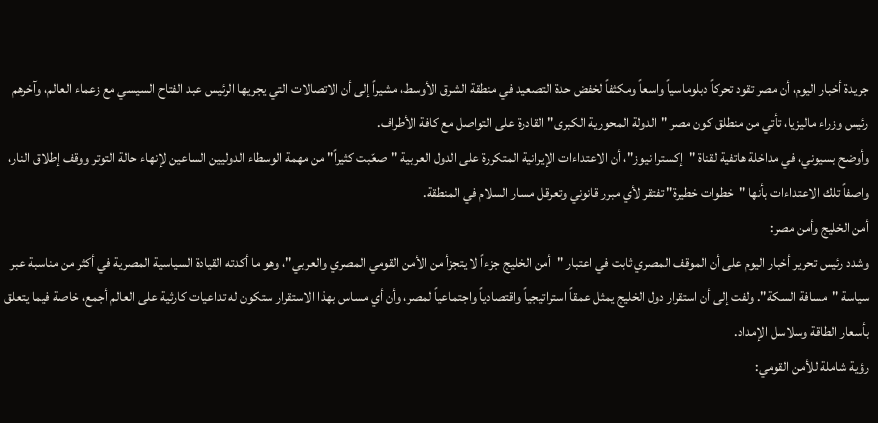جريدة أخبار اليوم، أن مصر تقود تحركاً دبلوماسياً واسعاً ومكثفاً لخفض حدة التصعيد في منطقة الشرق الأوسط، مشيراً إلى أن الاتصالات التي يجريها الرئيس عبد الفتاح السيسي مع زعماء العالم، وآخرهم رئيس وزراء ماليزيا، تأتي من منطلق كون مصر "الدولة المحورية الكبرى" القادرة على التواصل مع كافة الأطراف.
وأوضح بسيوني، في مداخلة هاتفية لقناة "إكسترا نيوز"، أن الاعتداءات الإيرانية المتكررة على الدول العربية "صعّبت كثيراً" من مهمة الوسطاء الدوليين الساعين لإنهاء حالة التوتر ووقف إطلاق النار، واصفاً تلك الاعتداءات بأنها "خطوات خطيرة" تفتقر لأي مبرر قانوني وتعرقل مسار السلام في المنطقة.
أمن الخليج وأمن مصر:
وشدد رئيس تحرير أخبار اليوم على أن الموقف المصري ثابت في اعتبار "أمن الخليج جزءاً لا يتجزأ من الأمن القومي المصري والعربي"، وهو ما أكدته القيادة السياسية المصرية في أكثر من مناسبة عبر سياسة "مسافة السكة". ولفت إلى أن استقرار دول الخليج يمثل عمقاً استراتيجياً واقتصادياً واجتماعياً لمصر، وأن أي مساس بهذا الاستقرار ستكون له تداعيات كارثية على العالم أجمع، خاصة فيما يتعلق بأسعار الطاقة وسلاسل الإمداد.
رؤية شاملة للأمن القومي: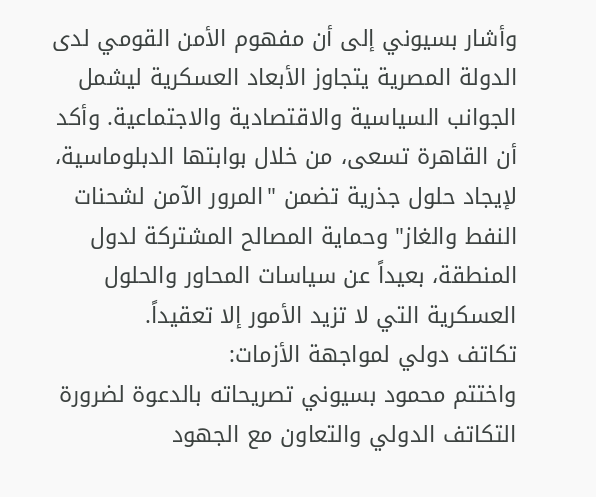وأشار بسيوني إلى أن مفهوم الأمن القومي لدى الدولة المصرية يتجاوز الأبعاد العسكرية ليشمل الجوانب السياسية والاقتصادية والاجتماعية. وأكد أن القاهرة تسعى، من خلال بوابتها الدبلوماسية، لإيجاد حلول جذرية تضمن "المرور الآمن لشحنات النفط والغاز" وحماية المصالح المشتركة لدول المنطقة، بعيداً عن سياسات المحاور والحلول العسكرية التي لا تزيد الأمور إلا تعقيداً.
تكاتف دولي لمواجهة الأزمات:
واختتم محمود بسيوني تصريحاته بالدعوة لضرورة التكاتف الدولي والتعاون مع الجهود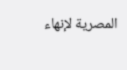المصرية لإنهاء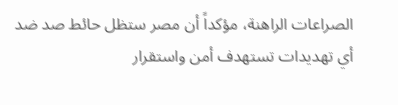الصراعات الراهنة، مؤكداً أن مصر ستظل حائط صد ضد أي تهديدات تستهدف أمن واستقرار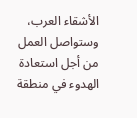الأشقاء العرب، وستواصل العمل من أجل استعادة الهدوء في منطقة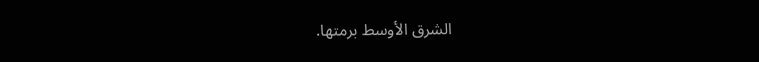الشرق الأوسط برمتها.